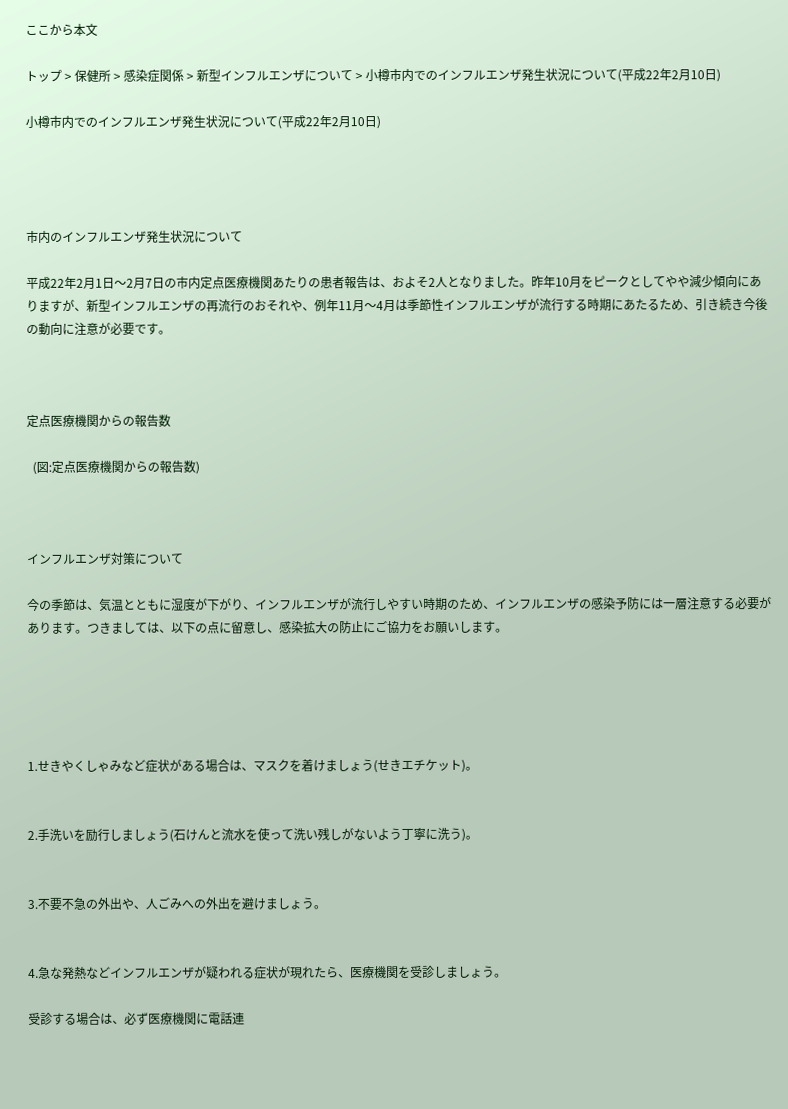ここから本文

トップ > 保健所 > 感染症関係 > 新型インフルエンザについて > 小樽市内でのインフルエンザ発生状況について(平成22年2月10日)

小樽市内でのインフルエンザ発生状況について(平成22年2月10日)




市内のインフルエンザ発生状況について

平成22年2月1日〜2月7日の市内定点医療機関あたりの患者報告は、およそ2人となりました。昨年10月をピークとしてやや減少傾向にありますが、新型インフルエンザの再流行のおそれや、例年11月〜4月は季節性インフルエンザが流行する時期にあたるため、引き続き今後の動向に注意が必要です。



定点医療機関からの報告数

  (図:定点医療機関からの報告数)



インフルエンザ対策について

今の季節は、気温とともに湿度が下がり、インフルエンザが流行しやすい時期のため、インフルエンザの感染予防には一層注意する必要があります。つきましては、以下の点に留意し、感染拡大の防止にご協力をお願いします。





1.せきやくしゃみなど症状がある場合は、マスクを着けましょう(せきエチケット)。


2.手洗いを励行しましょう(石けんと流水を使って洗い残しがないよう丁寧に洗う)。


3.不要不急の外出や、人ごみへの外出を避けましょう。


4.急な発熱などインフルエンザが疑われる症状が現れたら、医療機関を受診しましょう。

受診する場合は、必ず医療機関に電話連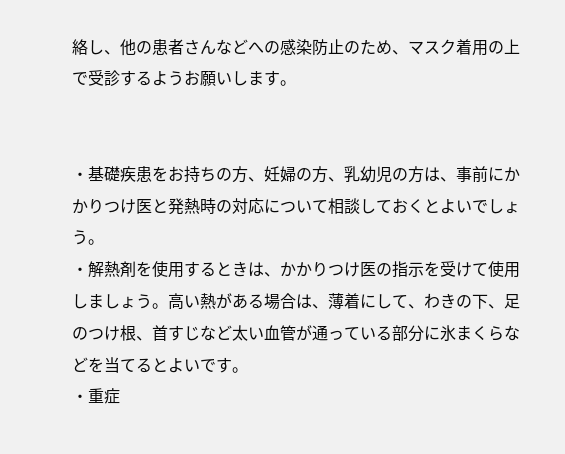絡し、他の患者さんなどへの感染防止のため、マスク着用の上で受診するようお願いします。


・基礎疾患をお持ちの方、妊婦の方、乳幼児の方は、事前にかかりつけ医と発熱時の対応について相談しておくとよいでしょう。
・解熱剤を使用するときは、かかりつけ医の指示を受けて使用しましょう。高い熱がある場合は、薄着にして、わきの下、足のつけ根、首すじなど太い血管が通っている部分に氷まくらなどを当てるとよいです。
・重症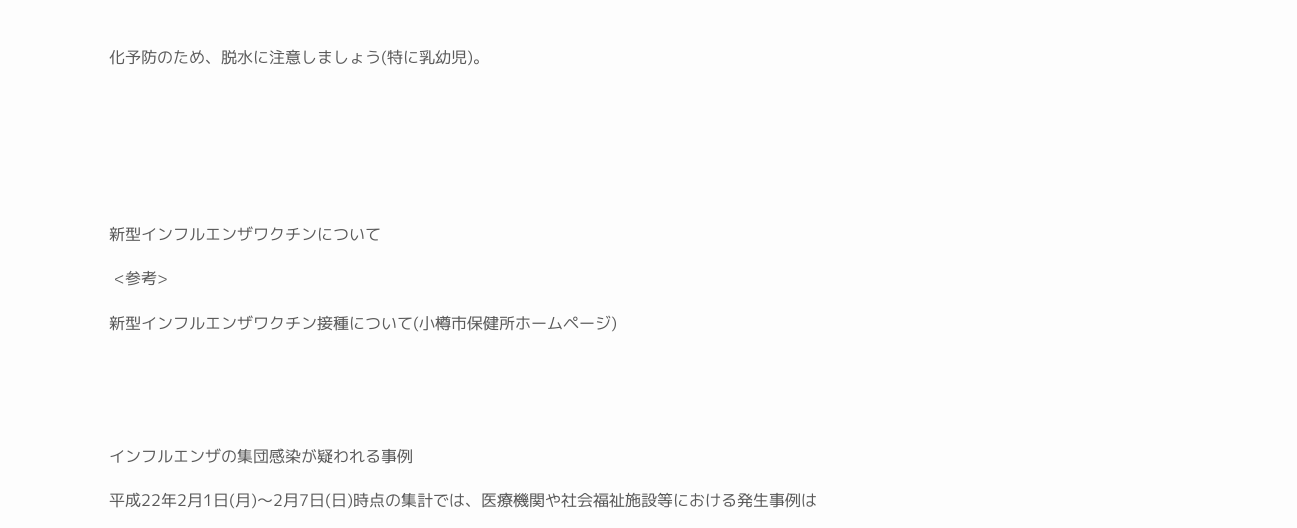化予防のため、脱水に注意しましょう(特に乳幼児)。







新型インフルエンザワクチンについて

 <参考>

新型インフルエンザワクチン接種について(小樽市保健所ホームページ)





インフルエンザの集団感染が疑われる事例

平成22年2月1日(月)〜2月7日(日)時点の集計では、医療機関や社会福祉施設等における発生事例は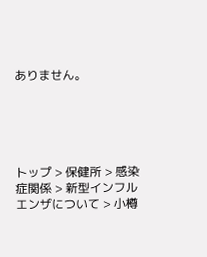ありません。





トップ > 保健所 > 感染症関係 > 新型インフルエンザについて > 小樽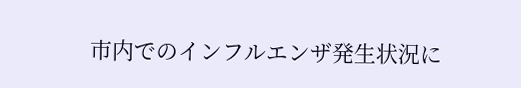市内でのインフルエンザ発生状況に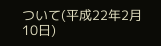ついて(平成22年2月10日)